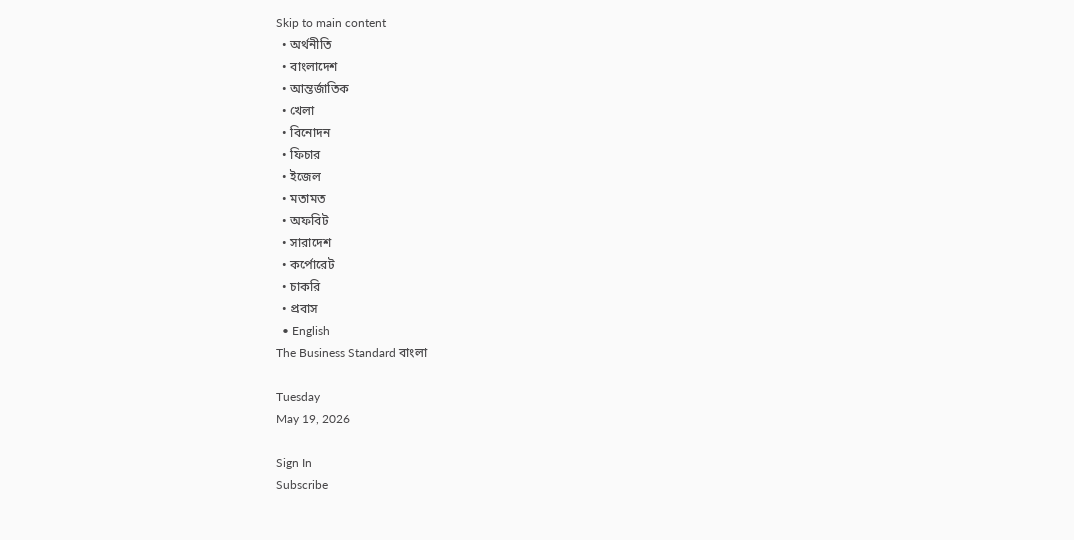Skip to main content
  • অর্থনীতি
  • বাংলাদেশ
  • আন্তর্জাতিক
  • খেলা
  • বিনোদন
  • ফিচার
  • ইজেল
  • মতামত
  • অফবিট
  • সারাদেশ
  • কর্পোরেট
  • চাকরি
  • প্রবাস
  • English
The Business Standard বাংলা

Tuesday
May 19, 2026

Sign In
Subscribe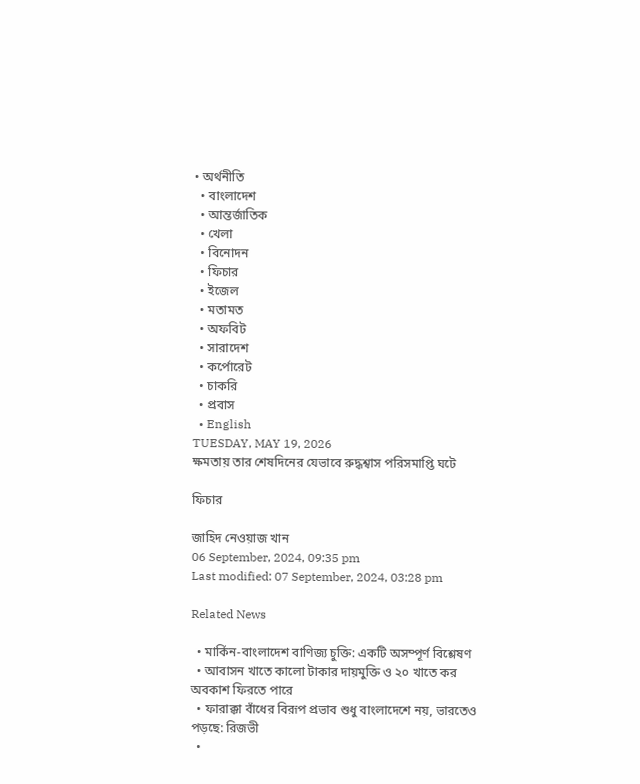• অর্থনীতি
  • বাংলাদেশ
  • আন্তর্জাতিক
  • খেলা
  • বিনোদন
  • ফিচার
  • ইজেল
  • মতামত
  • অফবিট
  • সারাদেশ
  • কর্পোরেট
  • চাকরি
  • প্রবাস
  • English
TUESDAY, MAY 19, 2026
ক্ষমতায় তার শেষদিনের যেভাবে রুদ্ধশ্বাস পরিসমাপ্তি ঘটে

ফিচার

জাহিদ নেওয়াজ খান
06 September, 2024, 09:35 pm
Last modified: 07 September, 2024, 03:28 pm

Related News

  • মার্কিন-বাংলাদেশ বাণিজ্য চুক্তি: একটি অসম্পূর্ণ বিশ্লেষণ
  • আবাসন খাতে কালো টাকার দায়মুক্তি ও ২০ খাতে কর অবকাশ ফিরতে পারে
  • ফারাক্কা বাঁধের বিরূপ প্রভাব শুধু বাংলাদেশে নয়, ভারতেও পড়ছে: রিজভী
  •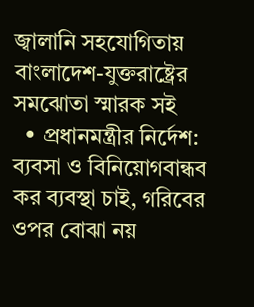জ্বালানি সহযোগিতায় বাংলাদেশ-যুক্তরাষ্ট্রের সমঝোতা স্মারক সই
  • প্রধানমন্ত্রীর নির্দেশ: ব্যবসা ও বিনিয়োগবান্ধব কর ব্যবস্থা চাই, গরিবের ওপর বোঝা নয়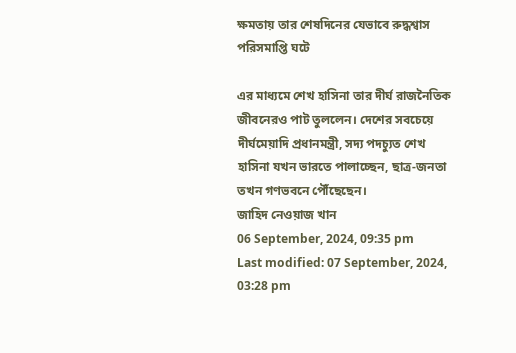ক্ষমতায় তার শেষদিনের যেভাবে রুদ্ধশ্বাস পরিসমাপ্তি ঘটে

এর মাধ্যমে শেখ হাসিনা তার দীর্ঘ রাজনৈতিক জীবনেরও পাট তুললেন। দেশের সবচেয়ে দীর্ঘমেয়াদি প্রধানমন্ত্রী, সদ্য পদচ্যুত শেখ হাসিনা যখন ভারতে পালাচ্ছেন, ছাত্র-জনতা তখন গণভবনে পৌঁছেছেন।
জাহিদ নেওয়াজ খান
06 September, 2024, 09:35 pm
Last modified: 07 September, 2024, 03:28 pm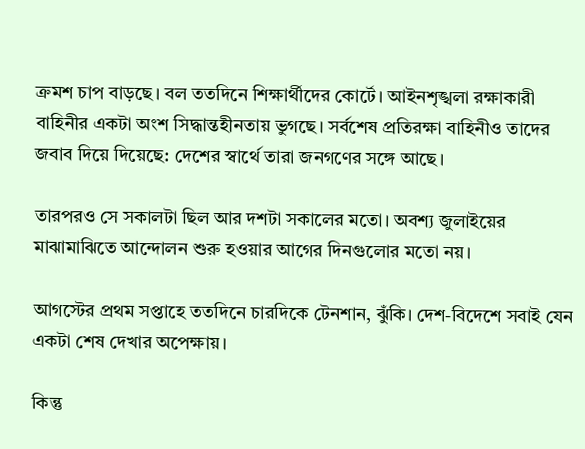ক্রমশ চাপ বাড়ছে। বল ততদিনে শিক্ষার্থীদের কোর্টে। আইনশৃঙ্খলা রক্ষাকারী বাহিনীর একটা অংশ সিদ্ধান্তহীনতায় ভুগছে। সর্বশেষ প্রতিরক্ষা বাহিনীও তাদের জবাব দিয়ে দিয়েছে: দেশের স্বার্থে তারা জনগণের সঙ্গে আছে।

তারপরও সে সকালটা ছিল আর দশটা সকালের মতো। অবশ্য জুলাইয়ের মাঝামাঝিতে আন্দোলন শুরু হওয়ার আগের দিনগুলোর মতো নয়।

আগস্টের প্রথম সপ্তাহে ততদিনে চারদিকে টেনশান, ঝুঁকি। দেশ-বিদেশে সবাই যেন একটা শেষ দেখার অপেক্ষায়।

কিন্তু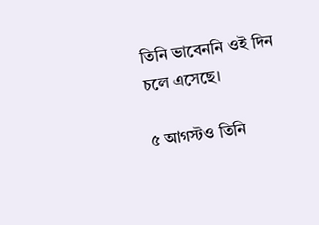তিনি ভাবেননি ওই দিন চলে এসেছে।

৫ আগস্টও তিনি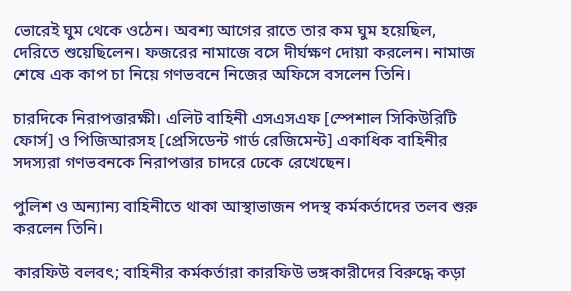ভোরেই ঘুম থেকে ওঠেন। অবশ্য আগের রাতে তার কম ঘুম হয়েছিল, দেরিতে শুয়েছিলেন। ফজরের নামাজে বসে দীর্ঘক্ষণ দোয়া করলেন। নামাজ শেষে এক কাপ চা নিয়ে গণভবনে নিজের অফিসে বসলেন তিনি।

চারদিকে নিরাপত্তারক্ষী। এলিট বাহিনী এসএসএফ [স্পেশাল সিকিউরিটি ফোর্স] ও পিজিআরসহ [প্রেসিডেন্ট গার্ড রেজিমেন্ট] একাধিক বাহিনীর সদস্যরা গণভবনকে নিরাপত্তার চাদরে ঢেকে রেখেছেন।

পুলিশ ও অন্যান্য বাহিনীতে থাকা আস্থাভাজন পদস্থ কর্মকর্তাদের তলব শুরু করলেন তিনি।

কারফিউ বলবৎ; বাহিনীর কর্মকর্তারা কারফিউ ভঙ্গকারীদের বিরুদ্ধে কড়া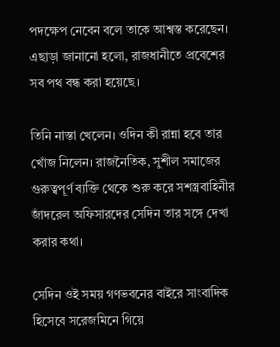পদক্ষেপ নেবেন বলে তাকে আশ্বস্ত করেছেন। এছাড়া জানানো হলো, রাজধানীতে প্রবেশের সব পথ বন্ধ করা হয়েছে।

তিনি নাস্তা খেলেন। ওদিন কী রান্না হবে তার খোঁজ নিলেন। রাজনৈতিক, সুশীল সমাজের গুরুত্বপূর্ণ ব্যক্তি থেকে শুরু করে সশস্ত্রবাহিনীর জাঁদরেল অফিসারদের সেদিন তার সঙ্গে দেখা করার কথা।

সেদিন ওই সময় গণভবনের বাইরে সাংবাদিক হিসেবে সরেজমিনে গিয়ে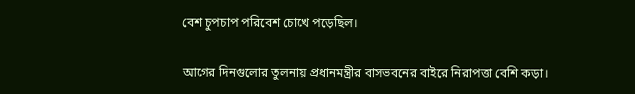বেশ চুপচাপ পরিবেশ চোখে পড়েছিল।

আগের দিনগুলোর তুলনায় প্রধানমন্ত্রীর বাসভবনের বাইরে নিরাপত্তা বেশি কড়া।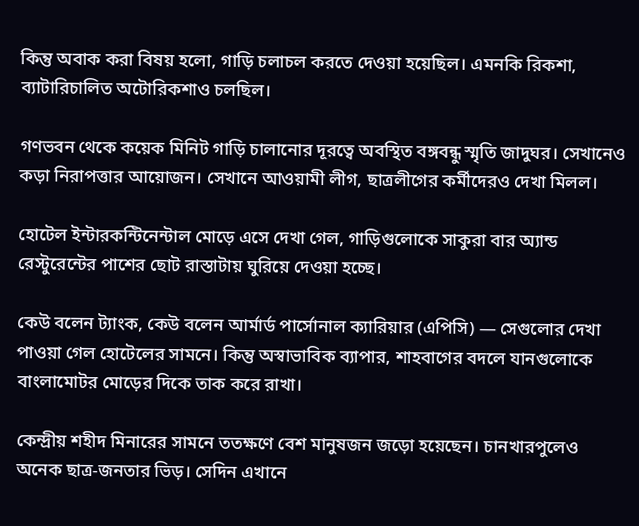কিন্তু অবাক করা বিষয় হলো, গাড়ি চলাচল করতে দেওয়া হয়েছিল। এমনকি রিকশা, ব্যাটারিচালিত অটোরিকশাও চলছিল।

গণভবন থেকে কয়েক মিনিট গাড়ি চালানোর দূরত্বে অবস্থিত বঙ্গবন্ধু স্মৃতি জাদুঘর। সেখানেও কড়া নিরাপত্তার আয়োজন। সেখানে আওয়ামী লীগ, ছাত্রলীগের কর্মীদেরও দেখা মিলল।

হোটেল ইন্টারকন্টিনেন্টাল মোড়ে এসে দেখা গেল, গাড়িগুলোকে সাকুরা বার অ্যান্ড রেস্টুরেন্টের পাশের ছোট রাস্তাটায় ঘুরিয়ে দেওয়া হচ্ছে।

কেউ বলেন ট্যাংক, কেউ বলেন আর্মার্ড পার্সোনাল ক্যারিয়ার (এপিসি) — সেগুলোর দেখা পাওয়া গেল হোটেলের সামনে। কিন্তু অস্বাভাবিক ব্যাপার, শাহবাগের বদলে যানগুলোকে বাংলামোটর মোড়ের দিকে তাক করে রাখা।

কেন্দ্রীয় শহীদ মিনারের সামনে ততক্ষণে বেশ মানুষজন জড়ো হয়েছেন। চানখারপুলেও অনেক ছাত্র-জনতার ভিড়। সেদিন এখানে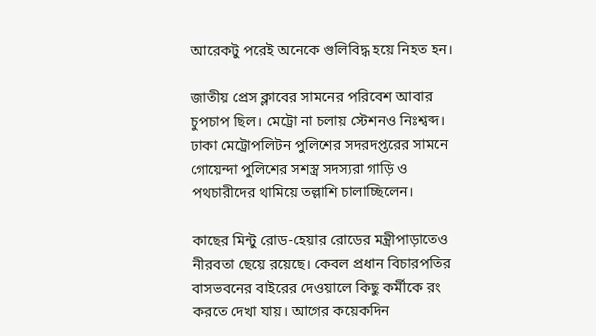আরেকটু পরেই অনেকে গুলিবিদ্ধ হয়ে নিহত হন।

জাতীয় প্রেস ক্লাবের সামনের পরিবেশ আবার চুপচাপ ছিল। মেট্রো না চলায় স্টেশনও নিঃশ্বব্দ। ঢাকা মেট্রোপলিটন পুলিশের সদরদপ্তরের সামনে গোয়েন্দা পুলিশের সশস্ত্র সদস্যরা গাড়ি ও পথচারীদের থামিয়ে তল্লাশি চালাচ্ছিলেন।

কাছের মিন্টু রোড-হেয়ার রোডের মন্ত্রীপাড়াতেও নীরবতা ছেয়ে রয়েছে। কেবল প্রধান বিচারপতির বাসভবনের বাইরের দেওয়ালে কিছু কর্মীকে রং করতে দেখা যায়। আগের কয়েকদিন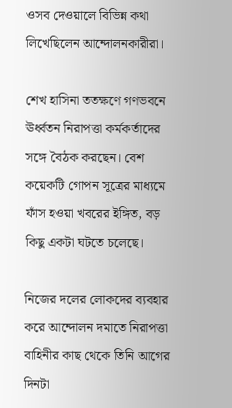ওসব দেওয়ালে বিভিন্ন কথা লিখেছিলেন আন্দোলনকারীরা।

শেখ হাসিনা ততক্ষণে গণভবনে ঊর্ধ্বতন নিরাপত্তা কর্মকর্তাদের সঙ্গে বৈঠক করছেন। বেশ কয়েকটি গোপন সূত্রের মাধ্যমে ফাঁস হওয়া খবরের ইঙ্গিত, বড় কিছু একটা ঘটতে চলেছে।

নিজের দলের লোকদের ব্যবহার করে আন্দোলন দমাতে নিরাপত্তা বাহিনীর কাছ থেকে তিনি আগের দিনটা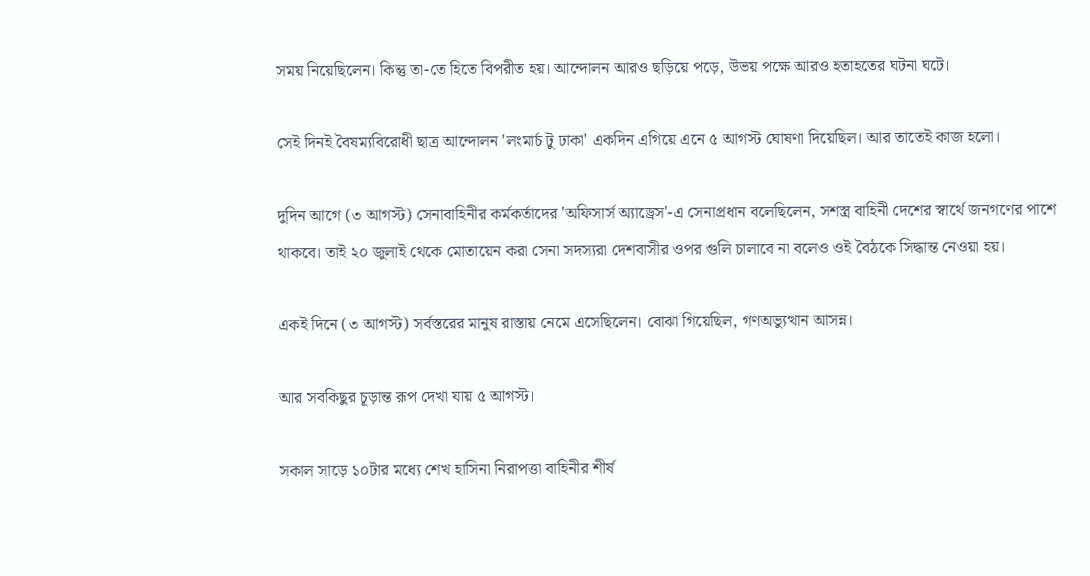সময় নিয়েছিলেন। কিন্তু তা-তে হিতে বিপরীত হয়। আন্দোলন আরও ছড়িয়ে পড়ে, উভয় পক্ষে আরও হতাহতের ঘটনা ঘটে।

সেই দিনই বৈষম্যবিরোধী ছাত্র আন্দোলন 'লংমার্চ টু ঢাকা' একদিন এগিয়ে এনে ৫ আগস্ট ঘোষণা দিয়েছিল। আর তাতেই কাজ হলো।

দুদিন আগে (৩ আগস্ট) সেনাবাহিনীর কর্মকর্তাদের 'অফিসার্স অ্যাড্রেস'-এ সেনাপ্রধান বলেছিলেন, সশস্ত্র বাহিনী দেশের স্বার্থে জনগণের পাশে থাকবে। তাই ২০ জুলাই থেকে মোতায়েন করা সেনা সদস্যরা দেশবাসীর ওপর গুলি চালাবে না বলেও ওই বৈঠকে সিদ্ধান্ত নেওয়া হয়।

একই দিনে (৩ আগস্ট) সর্বস্তরের মানুষ রাস্তায় নেমে এসেছিলেন। বোঝা গিয়েছিল, গণঅভ্যুত্থান আসন্ন।

আর সবকিছুর চূড়ান্ত রূপ দেখা যায় ৫ আগস্ট।

সকাল সাড়ে ১০টার মধ্যে শেখ হাসিনা নিরাপত্তা বাহিনীর শীর্ষ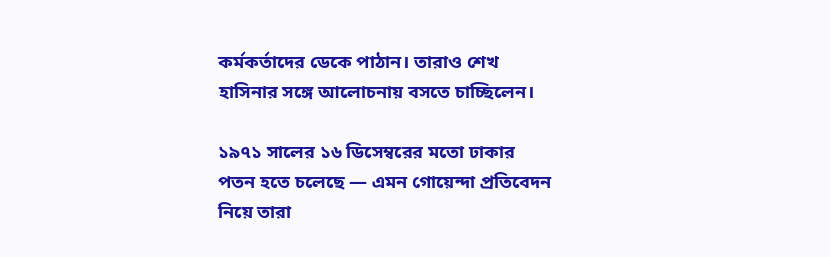কর্মকর্তাদের ডেকে পাঠান। তারাও শেখ হাসিনার সঙ্গে আলোচনায় বসতে চাচ্ছিলেন।

১৯৭১ সালের ১৬ ডিসেম্বরের মতো ঢাকার পতন হতে চলেছে — এমন গোয়েন্দা প্রতিবেদন নিয়ে তারা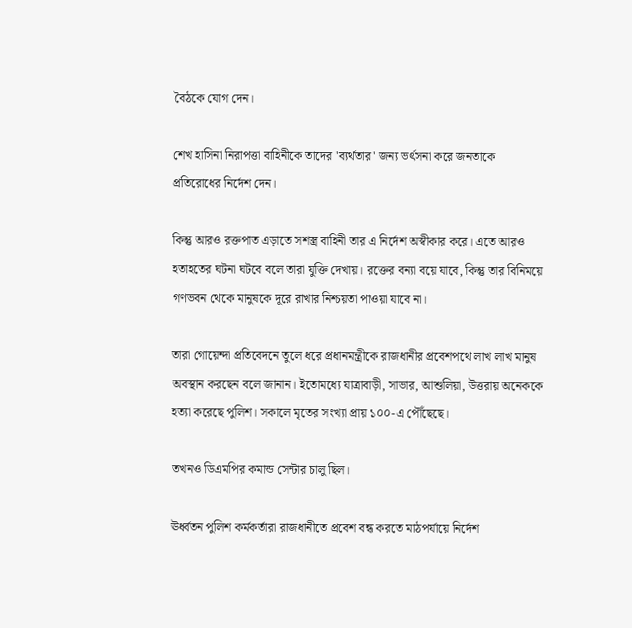বৈঠকে যোগ দেন।

শেখ হাসিনা নিরাপত্তা বাহিনীকে তাদের 'ব্যর্থতার' জন্য ভর্ৎসনা করে জনতাকে প্রতিরোধের নির্দেশ দেন।

কিন্তু আরও রক্তপাত এড়াতে সশস্ত্র বাহিনী তার এ নির্দেশ অস্বীকার করে। এতে আরও হতাহতের ঘটনা ঘটবে বলে তারা যুক্তি দেখায়। রক্তের বন্যা বয়ে যাবে, কিন্তু তার বিনিময়ে গণভবন থেকে মানুষকে দূরে রাখার নিশ্চয়তা পাওয়া যাবে না।

তারা গোয়েন্দা প্রতিবেদনে তুলে ধরে প্রধানমন্ত্রীকে রাজধানীর প্রবেশপথে লাখ লাখ মানুষ অবস্থান করছেন বলে জানান। ইতোমধ্যে যাত্রাবাড়ী, সাভার, আশুলিয়া, উত্তরায় অনেককে হত্যা করেছে পুলিশ। সকালে মৃতের সংখ্যা প্রায় ১০০-এ পৌঁছেছে।

তখনও ডিএমপির কমান্ড সেন্টার চালু ছিল।

ঊর্ধ্বতন পুলিশ কর্মকর্তারা রাজধানীতে প্রবেশ বন্ধ করতে মাঠপর্যায়ে নির্দেশ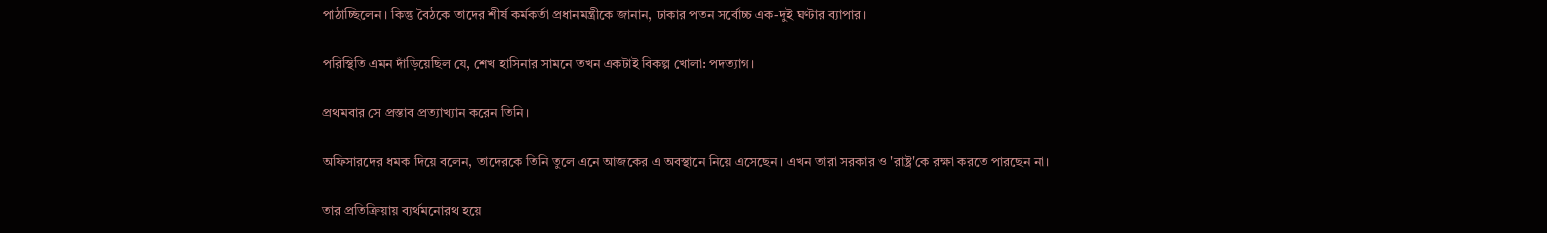পাঠাচ্ছিলেন। কিন্তু বৈঠকে তাদের শীর্ষ কর্মকর্তা প্রধানমন্ত্রীকে জানান, ঢাকার পতন সর্বোচ্চ এক-দুই ঘণ্টার ব্যাপার।

পরিস্থিতি এমন দাঁড়িয়েছিল যে, শেখ হাসিনার সামনে তখন একটাই বিকল্প খোলা: পদত্যাগ।

প্রথমবার সে প্রস্তাব প্রত্যাখ্যান করেন তিনি।

অফিসারদের ধমক দিয়ে বলেন, তাদেরকে তিনি তুলে এনে আজকের এ অবস্থানে নিয়ে এসেছেন। এখন তারা সরকার ও 'রাষ্ট্র'কে রক্ষা করতে পারছেন না।

তার প্রতিক্রিয়ায় ব্যর্থমনোরথ হয়ে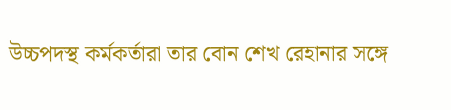উচ্চপদস্থ কর্মকর্তারা তার বোন শেখ রেহানার সঙ্গে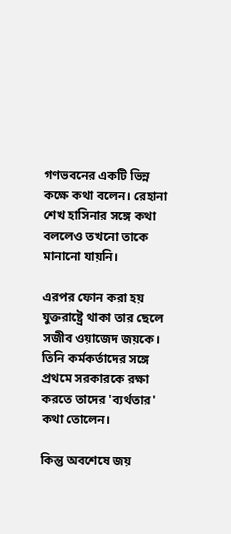গণভবনের একটি ভিন্ন কক্ষে কথা বলেন। রেহানা শেখ হাসিনার সঙ্গে কথা বললেও তখনো তাকে মানানো যায়নি।

এরপর ফোন করা হয় যুক্তরাষ্ট্রে থাকা তার ছেলে সজীব ওয়াজেদ জয়কে। তিনি কর্মকর্তাদের সঙ্গে প্রথমে সরকারকে রক্ষা করতে তাদের 'ব্যর্থতার' কথা তোলেন।

কিন্তু অবশেষে জয়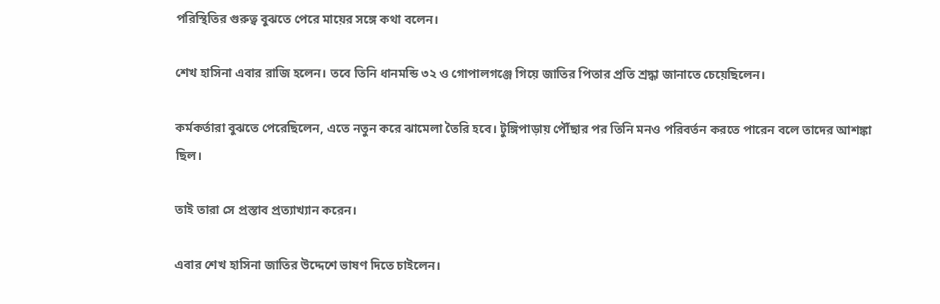পরিস্থিতির গুরুত্ব বুঝতে পেরে মায়ের সঙ্গে কথা বলেন।

শেখ হাসিনা এবার রাজি হলেন। তবে তিনি ধানমন্ডি ৩২ ও গোপালগঞ্জে গিয়ে জাতির পিতার প্রতি শ্রদ্ধা জানাতে চেয়েছিলেন।

কর্মকর্তারা বুঝতে পেরেছিলেন, এতে নতুন করে ঝামেলা তৈরি হবে। টুঙ্গিপাড়ায় পৌঁছার পর তিনি মনও পরিবর্তন করতে পারেন বলে তাদের আশঙ্কা ছিল।

তাই তারা সে প্রস্তাব প্রত্যাখ্যান করেন।

এবার শেখ হাসিনা জাতির উদ্দেশে ভাষণ দিতে চাইলেন।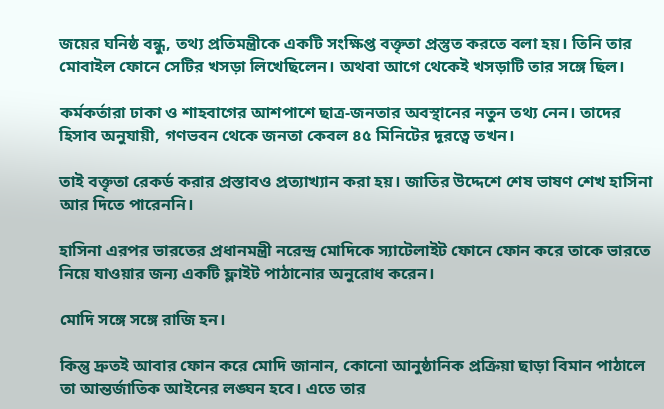জয়ের ঘনিষ্ঠ বন্ধু, তথ্য প্রতিমন্ত্রীকে একটি সংক্ষিপ্ত বক্তৃতা প্রস্তুত করতে বলা হয়। তিনি তার মোবাইল ফোনে সেটির খসড়া লিখেছিলেন। অথবা আগে থেকেই খসড়াটি তার সঙ্গে ছিল।

কর্মকর্তারা ঢাকা ও শাহবাগের আশপাশে ছাত্র-জনতার অবস্থানের নতুন তথ্য নেন। তাদের হিসাব অনুযায়ী, গণভবন থেকে জনতা কেবল ৪৫ মিনিটের দূরত্বে তখন।

তাই বক্তৃতা রেকর্ড করার প্রস্তাবও প্রত্যাখ্যান করা হয়। জাতির উদ্দেশে শেষ ভাষণ শেখ হাসিনা আর দিতে পারেননি।

হাসিনা এরপর ভারতের প্রধানমন্ত্রী নরেন্দ্র মোদিকে স্যাটেলাইট ফোনে ফোন করে তাকে ভারতে নিয়ে যাওয়ার জন্য একটি ফ্লাইট পাঠানোর অনুরোধ করেন।

মোদি সঙ্গে সঙ্গে রাজি হন।

কিন্তু দ্রুতই আবার ফোন করে মোদি জানান, কোনো আনুষ্ঠানিক প্রক্রিয়া ছাড়া বিমান পাঠালে তা আন্তর্জাতিক আইনের লঙ্ঘন হবে। এতে তার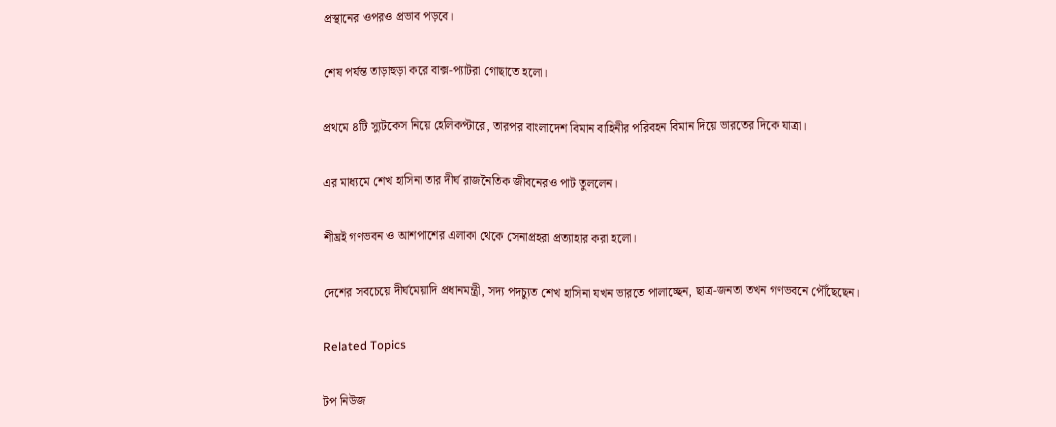প্রস্থানের ওপরও প্রভাব পড়বে।

শেষ পর্যন্ত তাড়াহুড়া করে বাক্স-প্যাটরা গোছাতে হলো।

প্রথমে ৪টি স্যুটকেস নিয়ে হেলিকপ্টারে, তারপর বাংলাদেশ বিমান বাহিনীর পরিবহন বিমান দিয়ে ভারতের দিকে যাত্রা।

এর মাধ্যমে শেখ হাসিনা তার দীর্ঘ রাজনৈতিক জীবনেরও পাট তুললেন।

শীঘ্রই গণভবন ও আশপাশের এলাকা থেকে সেনাপ্রহরা প্রত্যাহার করা হলো।

দেশের সবচেয়ে দীর্ঘমেয়াদি প্রধানমন্ত্রী, সদ্য পদচ্যুত শেখ হাসিনা যখন ভারতে পালাচ্ছেন, ছাত্র-জনতা তখন গণভবনে পৌঁছেছেন।

Related Topics

টপ নিউজ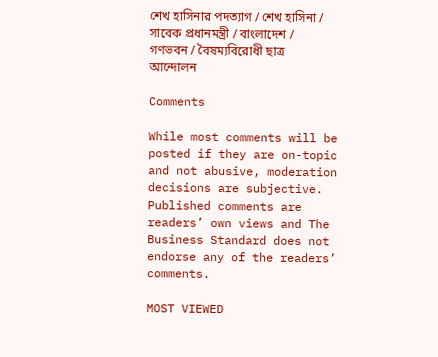শেখ হাসিনার পদত্যাগ / শেখ হাসিনা / সাবেক প্রধানমন্ত্রী / বাংলাদেশ / গণভবন / বৈষম্যবিরোধী ছাত্র আন্দোলন

Comments

While most comments will be posted if they are on-topic and not abusive, moderation decisions are subjective. Published comments are readers’ own views and The Business Standard does not endorse any of the readers’ comments.

MOST VIEWED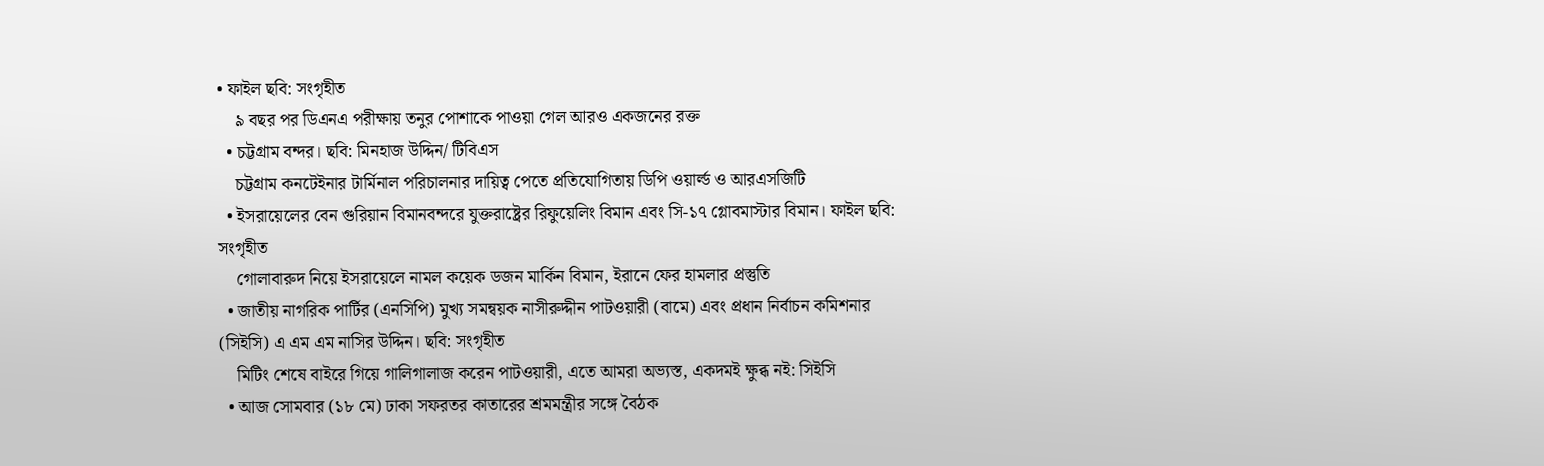• ফাইল ছবি: সংগৃহীত
    ৯ বছর পর ডিএনএ পরীক্ষায় তনুর পোশাকে পাওয়া গেল আরও একজনের রক্ত
  • চট্টগ্রাম বন্দর। ছবি: মিনহাজ উদ্দিন/ টিবিএস
    চট্টগ্রাম কনটেইনার টার্মিনাল পরিচালনার দায়িত্ব পেতে প্রতিযোগিতায় ডিপি ওয়ার্ল্ড ও আরএসজিটি
  • ইসরায়েলের বেন গুরিয়ান বিমানবন্দরে যুক্তরাষ্ট্রের রিফুয়েলিং বিমান এবং সি-১৭ গ্লোবমাস্টার বিমান। ফাইল ছবি: সংগৃহীত
    গোলাবারুদ নিয়ে ইসরায়েলে নামল কয়েক ডজন মার্কিন বিমান, ইরানে ফের হামলার প্রস্তুতি
  • জাতীয় নাগরিক পার্টির (এনসিপি) মুখ্য সমন্বয়ক নাসীরুদ্দীন পাটওয়ারী (বামে) এবং প্রধান নির্বাচন কমিশনার (সিইসি) এ এম এম নাসির উদ্দিন। ছবি: সংগৃহীত
    মিটিং শেষে বাইরে গিয়ে গালিগালাজ করেন পাটওয়ারী, এতে আমরা অভ্যস্ত, একদমই ক্ষুব্ধ নই: সিইসি
  • আজ সোমবার (১৮ মে) ঢাকা সফরতর কাতারের শ্রমমন্ত্রীর সঙ্গে বৈঠক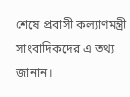শেষে প্রবাসী কল্যাণমন্ত্রী সাংবাদিকদের এ তথ্য জানান।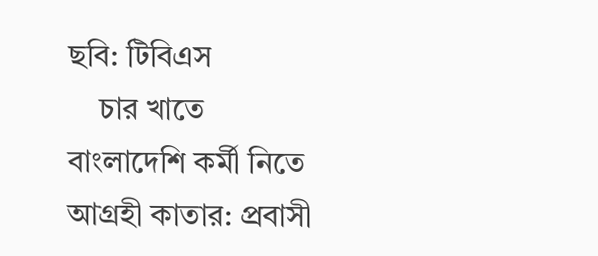ছবি: টিবিএস
    চার খাতে বাংলাদেশি কর্মী নিতে আগ্রহী কাতার: প্রবাসী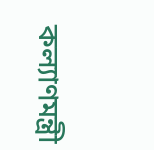কল্যাণমন্ত্রী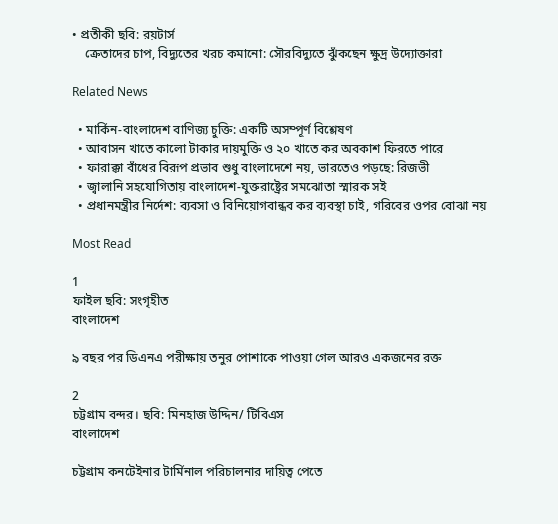• প্রতীকী ছবি: রয়টার্স
    ক্রেতাদের চাপ, বিদ্যুতের খরচ কমানো: সৌরবিদ্যুতে ঝুঁকছেন ক্ষুদ্র উদ্যোক্তারা

Related News

  • মার্কিন-বাংলাদেশ বাণিজ্য চুক্তি: একটি অসম্পূর্ণ বিশ্লেষণ
  • আবাসন খাতে কালো টাকার দায়মুক্তি ও ২০ খাতে কর অবকাশ ফিরতে পারে
  • ফারাক্কা বাঁধের বিরূপ প্রভাব শুধু বাংলাদেশে নয়, ভারতেও পড়ছে: রিজভী
  • জ্বালানি সহযোগিতায় বাংলাদেশ-যুক্তরাষ্ট্রের সমঝোতা স্মারক সই
  • প্রধানমন্ত্রীর নির্দেশ: ব্যবসা ও বিনিয়োগবান্ধব কর ব্যবস্থা চাই, গরিবের ওপর বোঝা নয়

Most Read

1
ফাইল ছবি: সংগৃহীত
বাংলাদেশ

৯ বছর পর ডিএনএ পরীক্ষায় তনুর পোশাকে পাওয়া গেল আরও একজনের রক্ত

2
চট্টগ্রাম বন্দর। ছবি: মিনহাজ উদ্দিন/ টিবিএস
বাংলাদেশ

চট্টগ্রাম কনটেইনার টার্মিনাল পরিচালনার দায়িত্ব পেতে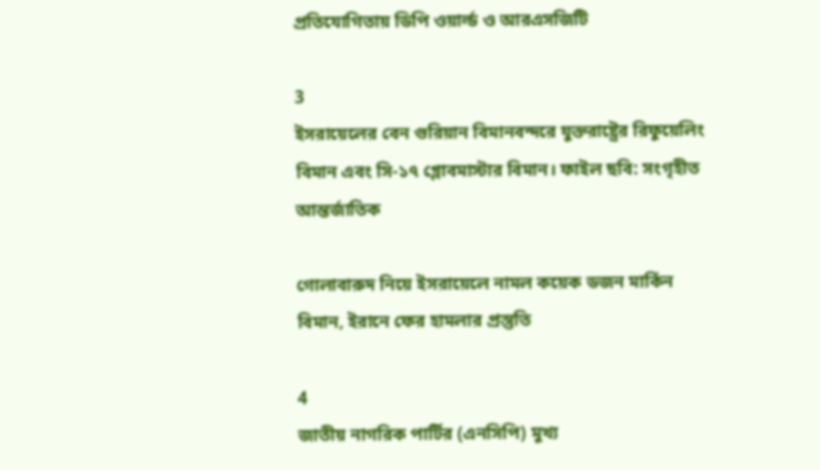প্রতিযোগিতায় ডিপি ওয়ার্ল্ড ও আরএসজিটি

3
ইসরায়েলের বেন গুরিয়ান বিমানবন্দরে যুক্তরাষ্ট্রের রিফুয়েলিং বিমান এবং সি-১৭ গ্লোবমাস্টার বিমান। ফাইল ছবি: সংগৃহীত
আন্তর্জাতিক

গোলাবারুদ নিয়ে ইসরায়েলে নামল কয়েক ডজন মার্কিন বিমান, ইরানে ফের হামলার প্রস্তুতি

4
জাতীয় নাগরিক পার্টির (এনসিপি) মুখ্য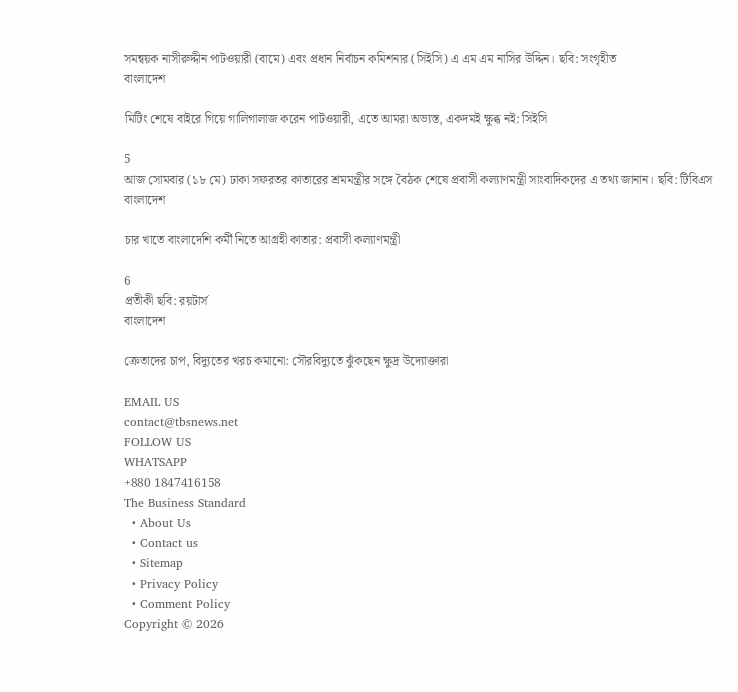সমন্বয়ক নাসীরুদ্দীন পাটওয়ারী (বামে) এবং প্রধান নির্বাচন কমিশনার (সিইসি) এ এম এম নাসির উদ্দিন। ছবি: সংগৃহীত
বাংলাদেশ

মিটিং শেষে বাইরে গিয়ে গালিগালাজ করেন পাটওয়ারী, এতে আমরা অভ্যস্ত, একদমই ক্ষুব্ধ নই: সিইসি

5
আজ সোমবার (১৮ মে) ঢাকা সফরতর কাতারের শ্রমমন্ত্রীর সঙ্গে বৈঠক শেষে প্রবাসী কল্যাণমন্ত্রী সাংবাদিকদের এ তথ্য জানান। ছবি: টিবিএস
বাংলাদেশ

চার খাতে বাংলাদেশি কর্মী নিতে আগ্রহী কাতার: প্রবাসী কল্যাণমন্ত্রী

6
প্রতীকী ছবি: রয়টার্স
বাংলাদেশ

ক্রেতাদের চাপ, বিদ্যুতের খরচ কমানো: সৌরবিদ্যুতে ঝুঁকছেন ক্ষুদ্র উদ্যোক্তারা

EMAIL US
contact@tbsnews.net
FOLLOW US
WHATSAPP
+880 1847416158
The Business Standard
  • About Us
  • Contact us
  • Sitemap
  • Privacy Policy
  • Comment Policy
Copyright © 2026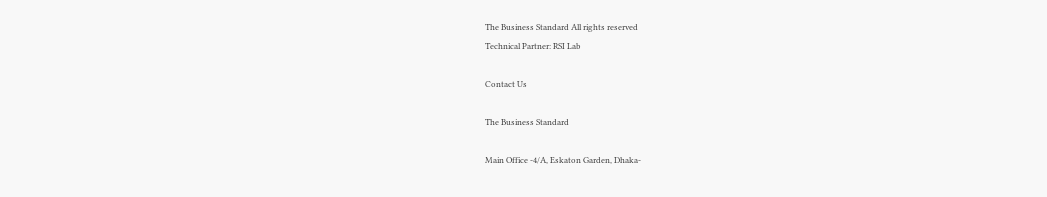The Business Standard All rights reserved
Technical Partner: RSI Lab

Contact Us

The Business Standard

Main Office -4/A, Eskaton Garden, Dhaka-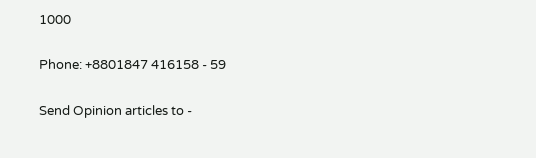1000

Phone: +8801847 416158 - 59

Send Opinion articles to -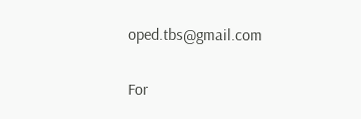oped.tbs@gmail.com

For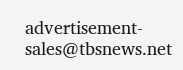advertisement- sales@tbsnews.net